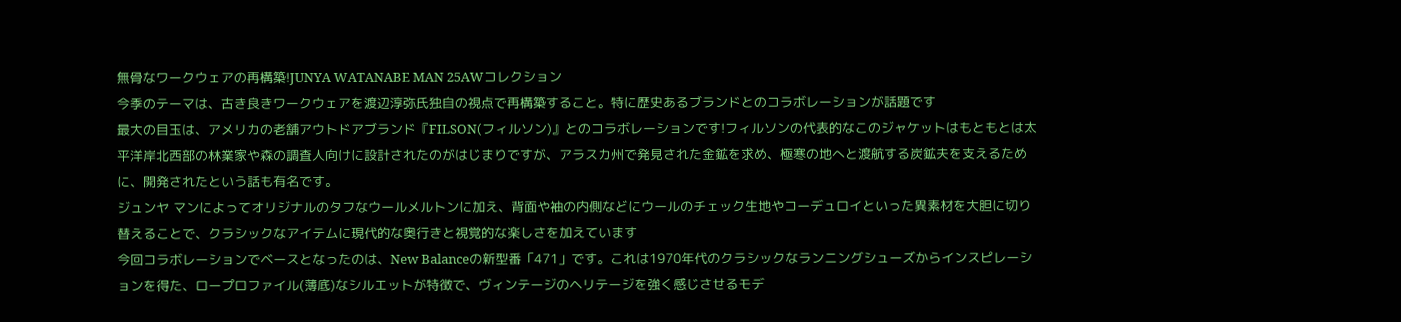無骨なワークウェアの再構築!JUNYA WATANABE MAN 25AWコレクション
今季のテーマは、古き良きワークウェアを渡辺淳弥氏独自の視点で再構築すること。特に歴史あるブランドとのコラボレーションが話題です
最大の目玉は、アメリカの老舗アウトドアブランド『FILSON(フィルソン)』とのコラボレーションです!フィルソンの代表的なこのジャケットはもともとは太平洋岸北西部の林業家や森の調査人向けに設計されたのがはじまりですが、アラスカ州で発見された金鉱を求め、極寒の地へと渡航する炭鉱夫を支えるために、開発されたという話も有名です。
ジュンヤ マンによってオリジナルのタフなウールメルトンに加え、背面や袖の内側などにウールのチェック生地やコーデュロイといった異素材を大胆に切り替えることで、クラシックなアイテムに現代的な奥行きと視覚的な楽しさを加えています
今回コラボレーションでベースとなったのは、New Balanceの新型番「471」です。これは1970年代のクラシックなランニングシューズからインスピレーションを得た、ロープロファイル(薄底)なシルエットが特徴で、ヴィンテージのヘリテージを強く感じさせるモデ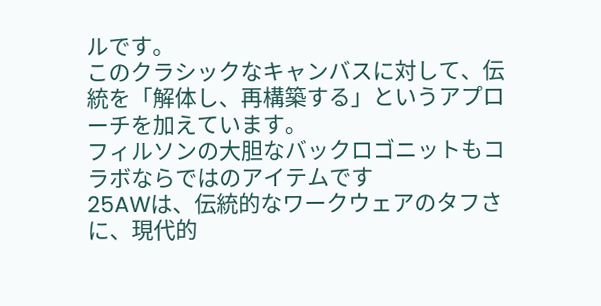ルです。
このクラシックなキャンバスに対して、伝統を「解体し、再構築する」というアプローチを加えています。
フィルソンの大胆なバックロゴニットもコラボならではのアイテムです
25AWは、伝統的なワークウェアのタフさに、現代的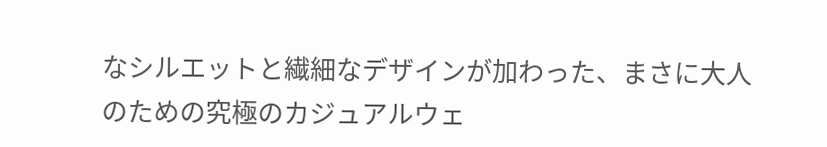なシルエットと繊細なデザインが加わった、まさに大人のための究極のカジュアルウェ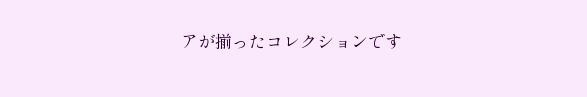アが揃ったコレクションです